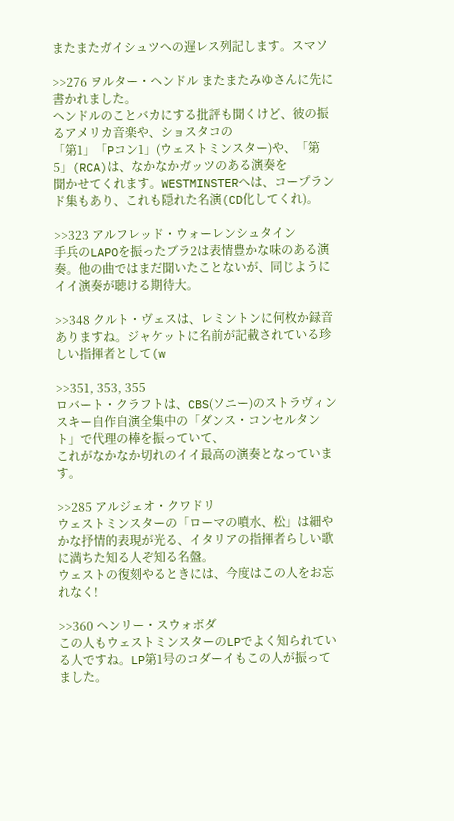またまたガイシュツへの遅レス列記します。スマソ

>>276 ヲルター・ヘンドル またまたみゆさんに先に書かれました。
ヘンドルのことバカにする批評も聞くけど、彼の振るアメリカ音楽や、ショスタコの
「第1」「Pコン1」(ウェストミンスター)や、「第5」(RCA)は、なかなかガッツのある演奏を
聞かせてくれます。WESTMINSTERへは、コープランド集もあり、これも隠れた名演(CD化してくれ)。

>>323 アルフレッド・ウォーレンシュタイン
手兵のLAPOを振ったブラ2は表情豊かな味のある演奏。他の曲ではまだ聞いたことないが、同じようにイイ演奏が聴ける期待大。

>>348 クルト・ヴェスは、レミントンに何枚か録音ありますね。ジャケットに名前が記載されている珍しい指揮者として(w

>>351, 353, 355
ロバート・クラフトは、CBS(ソニー)のストラヴィンスキー自作自演全集中の「ダンス・コンセルタント」で代理の棒を振っていて、
これがなかなか切れのイイ最高の演奏となっています。

>>285 アルジェオ・クワドリ
ウェストミンスターの「ローマの噴水、松」は細やかな抒情的表現が光る、イタリアの指揮者らしい歌に満ちた知る人ぞ知る名盤。
ウェストの復刻やるときには、今度はこの人をお忘れなく!

>>360 ヘンリー・スウォボダ
この人もウェストミンスターのLPでよく知られている人ですね。LP第1号のコダーイもこの人が振ってました。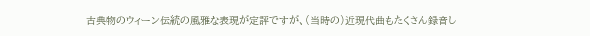古典物のウィーン伝統の風雅な表現が定評ですが、(当時の)近現代曲もたくさん録音し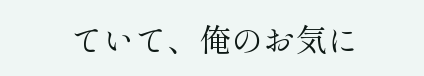ていて、俺のお気に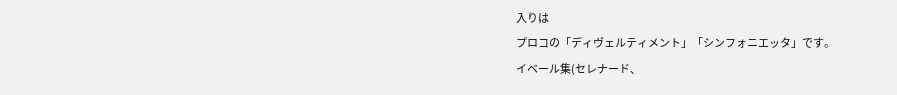入りは
プロコの「ディヴェルティメント」「シンフォニエッタ」です。
イベール集(セレナード、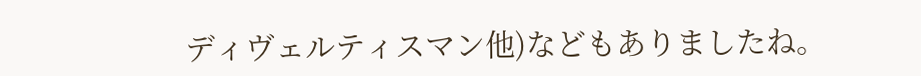ディヴェルティスマン他)などもありましたね。